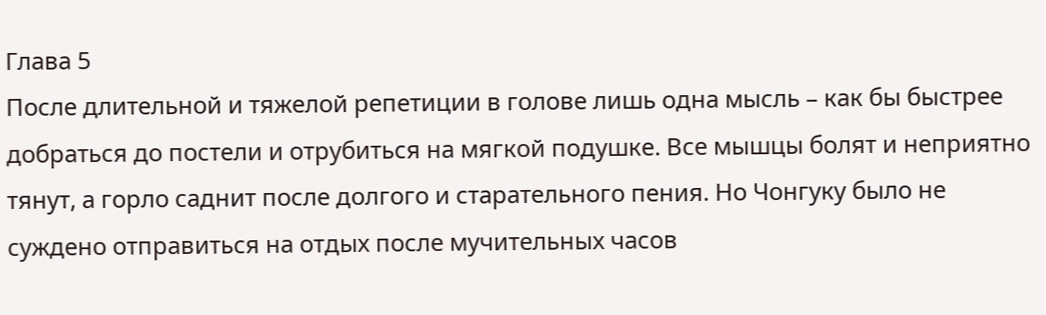Глава 5
После длительной и тяжелой репетиции в голове лишь одна мысль – как бы быстрее добраться до постели и отрубиться на мягкой подушке. Все мышцы болят и неприятно тянут, а горло саднит после долгого и старательного пения. Но Чонгуку было не суждено отправиться на отдых после мучительных часов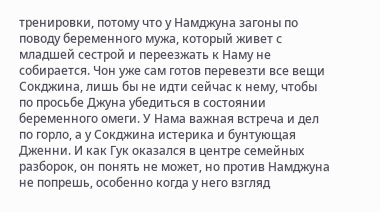тренировки, потому что у Намджуна загоны по поводу беременного мужа, который живет с младшей сестрой и переезжать к Наму не собирается. Чон уже сам готов перевезти все вещи Сокджина, лишь бы не идти сейчас к нему, чтобы по просьбе Джуна убедиться в состоянии беременного омеги. У Нама важная встреча и дел по горло, а у Сокджина истерика и бунтующая Дженни. И как Гук оказался в центре семейных разборок, он понять не может, но против Намджуна не попрешь, особенно когда у него взгляд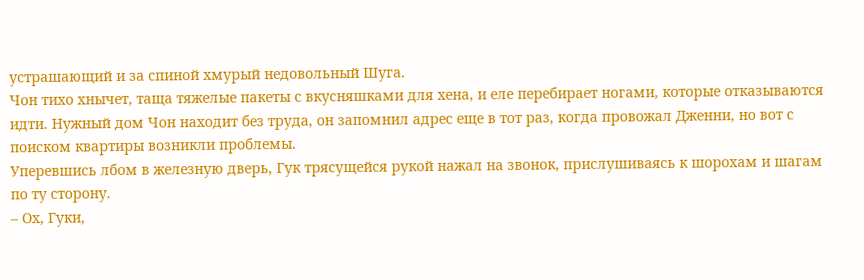устрашающий и за спиной хмурый недовольный Шуга.
Чон тихо хнычет, таща тяжелые пакеты с вкусняшками для хена, и еле перебирает ногами, которые отказываются идти. Нужный дом Чон находит без труда, он запомнил адрес еще в тот раз, когда провожал Дженни, но вот с поиском квартиры возникли проблемы.
Уперевшись лбом в железную дверь, Гук трясущейся рукой нажал на звонок, прислушиваясь к шорохам и шагам по ту сторону.
– Ох, Гуки,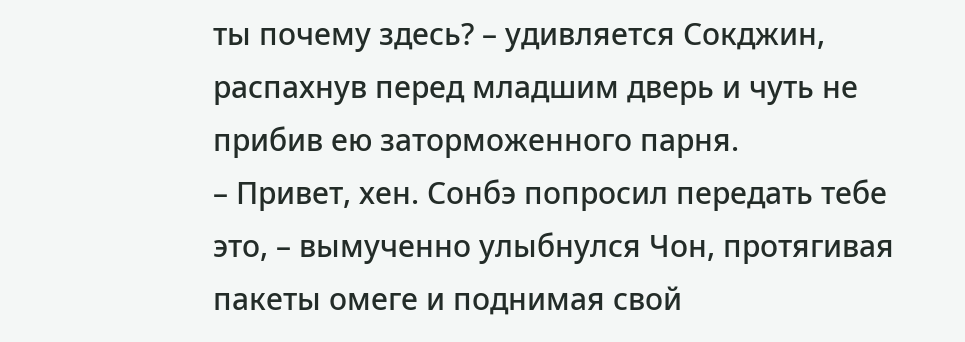ты почему здесь? – удивляется Сокджин, распахнув перед младшим дверь и чуть не прибив ею заторможенного парня.
– Привет, хен. Сонбэ попросил передать тебе это, – вымученно улыбнулся Чон, протягивая пакеты омеге и поднимая свой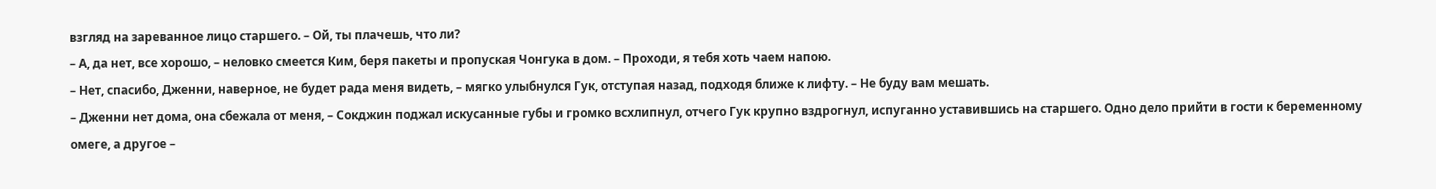взгляд на зареванное лицо старшего. – Ой, ты плачешь, что ли?
– А, да нет, все хорошо, – неловко смеется Ким, беря пакеты и пропуская Чонгука в дом. – Проходи, я тебя хоть чаем напою.
– Нет, спасибо, Дженни, наверное, не будет рада меня видеть, – мягко улыбнулся Гук, отступая назад, подходя ближе к лифту. – Не буду вам мешать.
– Дженни нет дома, она сбежала от меня, – Сокджин поджал искусанные губы и громко всхлипнул, отчего Гук крупно вздрогнул, испуганно уставившись на старшего. Одно дело прийти в гости к беременному омеге, а другое –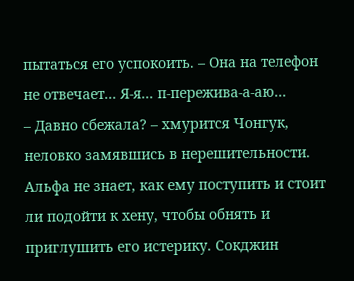пытаться его успокоить. – Она на телефон не отвечает... Я-я... п-пережива-а-аю...
– Давно сбежала? – хмурится Чонгук, неловко замявшись в нерешительности. Альфа не знает, как ему поступить и стоит ли подойти к хену, чтобы обнять и приглушить его истерику. Сокджин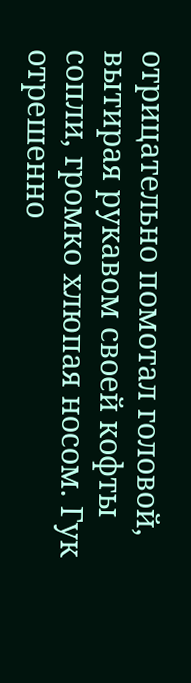отрицательно помотал головой, вытирая рукавом своей кофты сопли, громко хлюпая носом. Гук отрешенно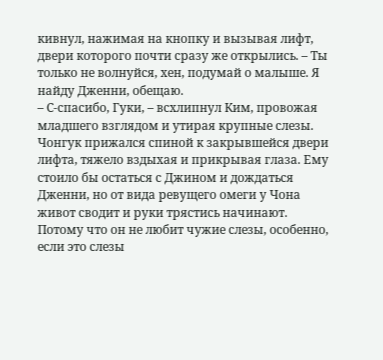кивнул, нажимая на кнопку и вызывая лифт, двери которого почти сразу же открылись. – Ты только не волнуйся, хен, подумай о малыше. Я найду Дженни, обещаю.
– С-спасибо, Гуки, – всхлипнул Ким, провожая младшего взглядом и утирая крупные слезы.
Чонгук прижался спиной к закрывшейся двери лифта, тяжело вздыхая и прикрывая глаза. Ему стоило бы остаться с Джином и дождаться Дженни, но от вида ревущего омеги у Чона живот сводит и руки трястись начинают. Потому что он не любит чужие слезы, особенно, если это слезы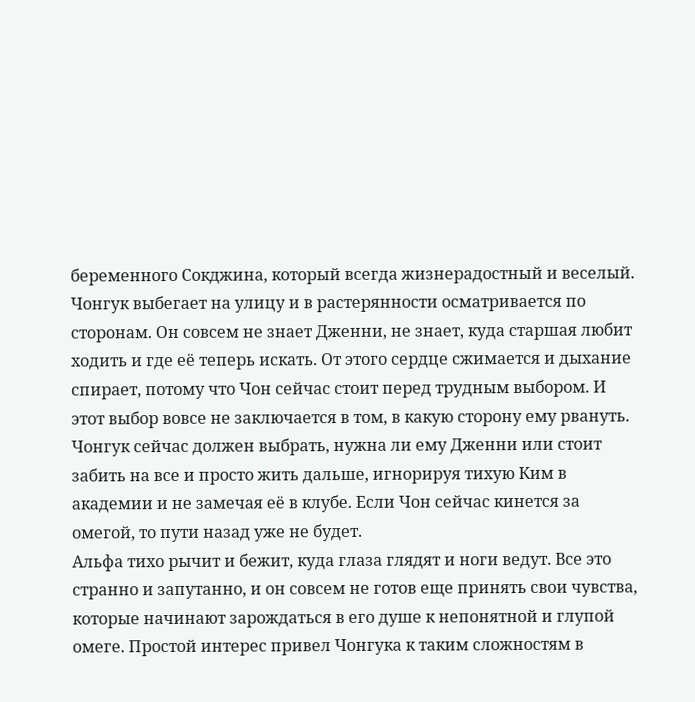беременного Сокджина, который всегда жизнерадостный и веселый.
Чонгук выбегает на улицу и в растерянности осматривается по сторонам. Он совсем не знает Дженни, не знает, куда старшая любит ходить и где её теперь искать. От этого сердце сжимается и дыхание спирает, потому что Чон сейчас стоит перед трудным выбором. И этот выбор вовсе не заключается в том, в какую сторону ему рвануть. Чонгук сейчас должен выбрать, нужна ли ему Дженни или стоит забить на все и просто жить дальше, игнорируя тихую Ким в академии и не замечая её в клубе. Если Чон сейчас кинется за омегой, то пути назад уже не будет.
Альфа тихо рычит и бежит, куда глаза глядят и ноги ведут. Все это странно и запутанно, и он совсем не готов еще принять свои чувства, которые начинают зарождаться в его душе к непонятной и глупой омеге. Простой интерес привел Чонгука к таким сложностям в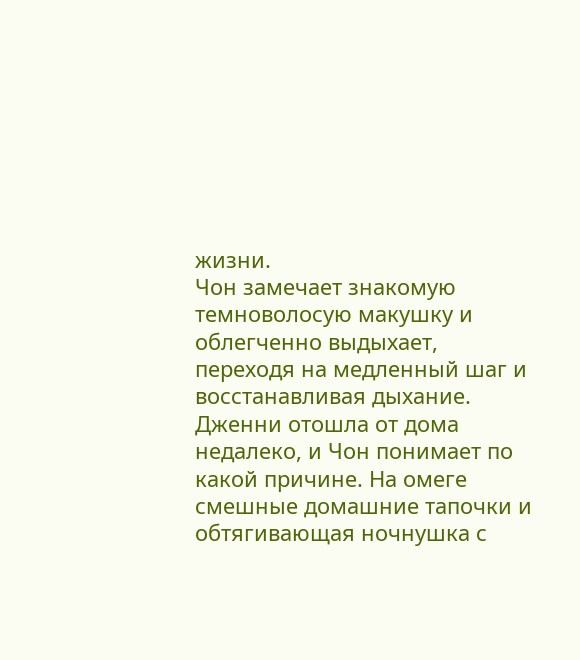жизни.
Чон замечает знакомую темноволосую макушку и облегченно выдыхает, переходя на медленный шаг и восстанавливая дыхание. Дженни отошла от дома недалеко, и Чон понимает по какой причине. На омеге смешные домашние тапочки и обтягивающая ночнушка с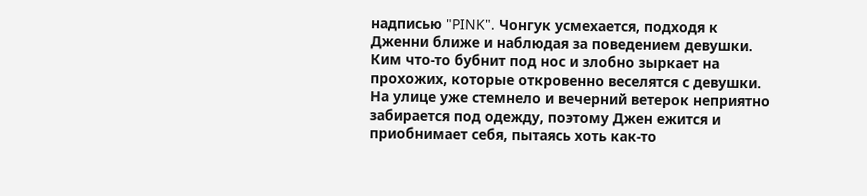надписью "PINK". Чонгук усмехается, подходя к Дженни ближе и наблюдая за поведением девушки. Ким что-то бубнит под нос и злобно зыркает на прохожих, которые откровенно веселятся с девушки. На улице уже стемнело и вечерний ветерок неприятно забирается под одежду, поэтому Джен ежится и приобнимает себя, пытаясь хоть как-то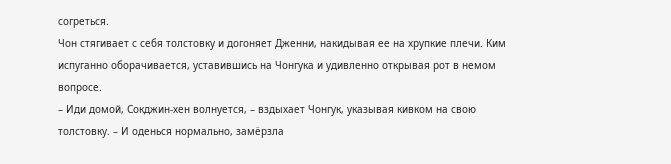согреться.
Чон стягивает с себя толстовку и догоняет Дженни, накидывая ее на хрупкие плечи. Ким испуганно оборачивается, уставившись на Чонгука и удивленно открывая рот в немом вопросе.
– Иди домой, Сокджин-хен волнуется, – вздыхает Чонгук, указывая кивком на свою толстовку. – И оденься нормально, замёрзла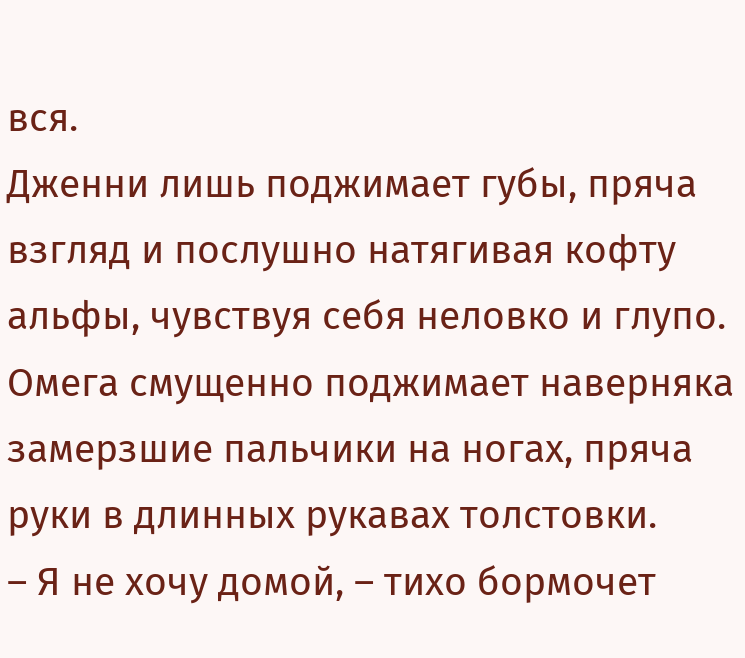вся.
Дженни лишь поджимает губы, пряча взгляд и послушно натягивая кофту альфы, чувствуя себя неловко и глупо. Омега смущенно поджимает наверняка замерзшие пальчики на ногах, пряча руки в длинных рукавах толстовки.
– Я не хочу домой, – тихо бормочет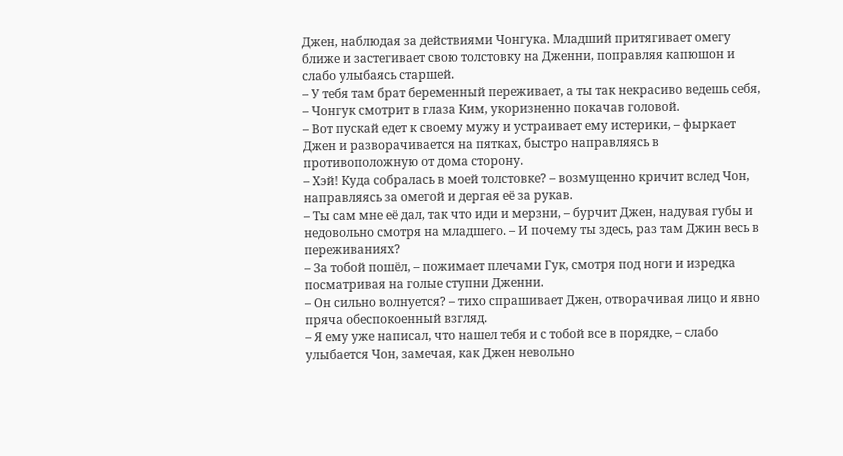Джен, наблюдая за действиями Чонгука. Младший притягивает омегу ближе и застегивает свою толстовку на Дженни, поправляя капюшон и слабо улыбаясь старшей.
– У тебя там брат беременный переживает, а ты так некрасиво ведешь себя, – Чонгук смотрит в глаза Ким, укоризненно покачав головой.
– Вот пускай едет к своему мужу и устраивает ему истерики, – фыркает Джен и разворачивается на пятках, быстро направляясь в противоположную от дома сторону.
– Хэй! Куда собралась в моей толстовке? – возмущенно кричит вслед Чон, направляясь за омегой и дергая её за рукав.
– Ты сам мне её дал, так что иди и мерзни, – бурчит Джен, надувая губы и недовольно смотря на младшего. – И почему ты здесь, раз там Джин весь в переживаниях?
– За тобой пошёл, – пожимает плечами Гук, смотря под ноги и изредка посматривая на голые ступни Дженни.
– Он сильно волнуется? – тихо спрашивает Джен, отворачивая лицо и явно пряча обеспокоенный взгляд.
– Я ему уже написал, что нашел тебя и с тобой все в порядке, – слабо улыбается Чон, замечая, как Джен невольно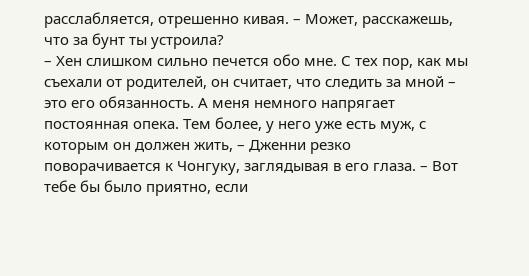расслабляется, отрешенно кивая. – Может, расскажешь, что за бунт ты устроила?
– Хен слишком сильно печется обо мне. С тех пор, как мы съехали от родителей, он считает, что следить за мной – это его обязанность. А меня немного напрягает постоянная опека. Тем более, у него уже есть муж, с которым он должен жить, – Дженни резко поворачивается к Чонгуку, заглядывая в его глаза. – Вот тебе бы было приятно, если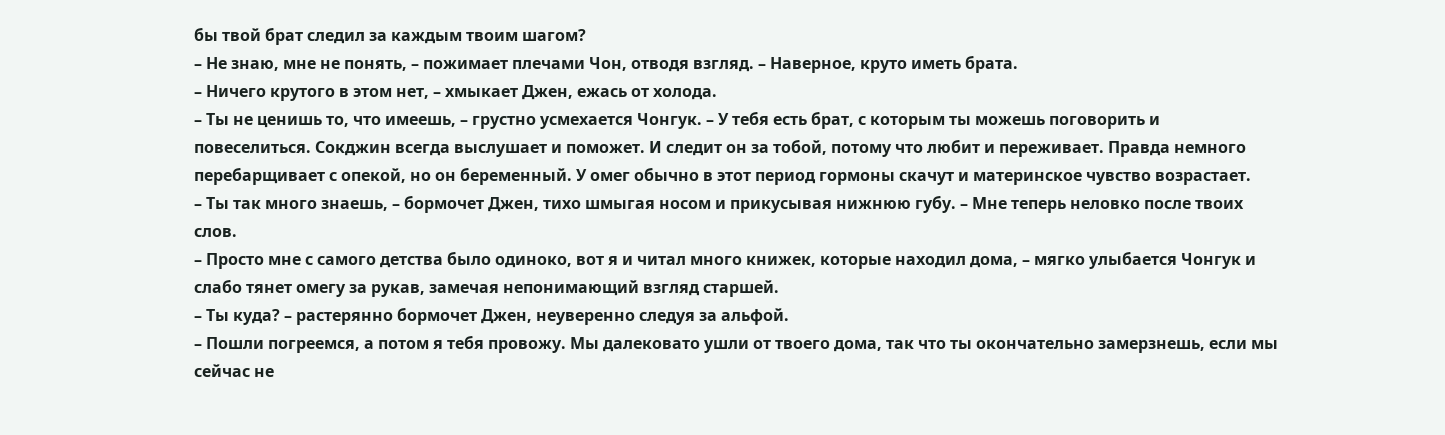бы твой брат следил за каждым твоим шагом?
– Не знаю, мне не понять, – пожимает плечами Чон, отводя взгляд. – Наверное, круто иметь брата.
– Ничего крутого в этом нет, – хмыкает Джен, ежась от холода.
– Ты не ценишь то, что имеешь, – грустно усмехается Чонгук. – У тебя есть брат, с которым ты можешь поговорить и повеселиться. Сокджин всегда выслушает и поможет. И следит он за тобой, потому что любит и переживает. Правда немного перебарщивает с опекой, но он беременный. У омег обычно в этот период гормоны скачут и материнское чувство возрастает.
– Ты так много знаешь, – бормочет Джен, тихо шмыгая носом и прикусывая нижнюю губу. – Мне теперь неловко после твоих слов.
– Просто мне с самого детства было одиноко, вот я и читал много книжек, которые находил дома, – мягко улыбается Чонгук и слабо тянет омегу за рукав, замечая непонимающий взгляд старшей.
– Ты куда? – растерянно бормочет Джен, неуверенно следуя за альфой.
– Пошли погреемся, а потом я тебя провожу. Мы далековато ушли от твоего дома, так что ты окончательно замерзнешь, если мы сейчас не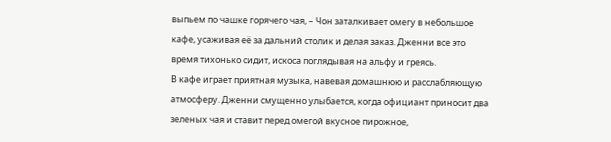выпьем по чашке горячего чая, – Чон заталкивает омегу в небольшое кафе, усаживая её за дальний столик и делая заказ. Дженни все это время тихонько сидит, искоса поглядывая на альфу и греясь.
В кафе играет приятная музыка, навевая домашнюю и расслабляющую атмосферу. Дженни смущенно улыбается, когда официант приносит два зеленых чая и ставит перед омегой вкусное пирожное,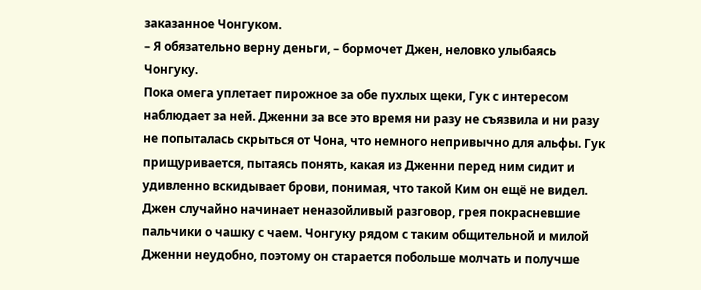заказанное Чонгуком.
– Я обязательно верну деньги, – бормочет Джен, неловко улыбаясь Чонгуку.
Пока омега уплетает пирожное за обе пухлых щеки, Гук с интересом наблюдает за ней. Дженни за все это время ни разу не съязвила и ни разу не попыталась скрыться от Чона, что немного непривычно для альфы. Гук прищуривается, пытаясь понять, какая из Дженни перед ним сидит и удивленно вскидывает брови, понимая, что такой Ким он ещё не видел.
Джен случайно начинает неназойливый разговор, грея покрасневшие пальчики о чашку с чаем. Чонгуку рядом с таким общительной и милой Дженни неудобно, поэтому он старается побольше молчать и получше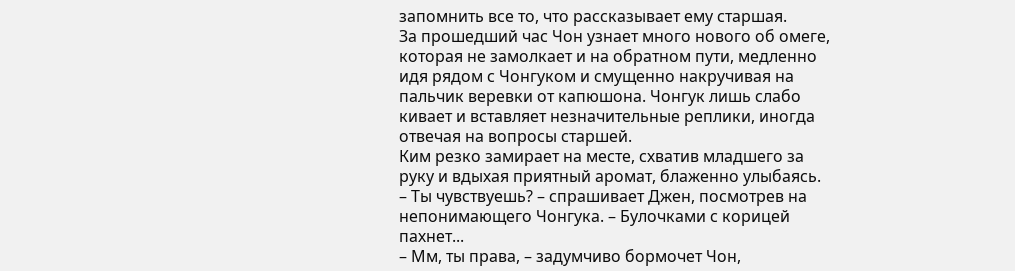запомнить все то, что рассказывает ему старшая.
За прошедший час Чон узнает много нового об омеге, которая не замолкает и на обратном пути, медленно идя рядом с Чонгуком и смущенно накручивая на пальчик веревки от капюшона. Чонгук лишь слабо кивает и вставляет незначительные реплики, иногда отвечая на вопросы старшей.
Ким резко замирает на месте, схватив младшего за руку и вдыхая приятный аромат, блаженно улыбаясь.
– Ты чувствуешь? – спрашивает Джен, посмотрев на непонимающего Чонгука. – Булочками с корицей пахнет...
– Мм, ты права, – задумчиво бормочет Чон,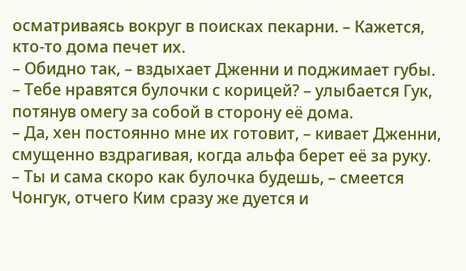осматриваясь вокруг в поисках пекарни. – Кажется, кто-то дома печет их.
– Обидно так, – вздыхает Дженни и поджимает губы.
– Тебе нравятся булочки с корицей? – улыбается Гук, потянув омегу за собой в сторону её дома.
– Да, хен постоянно мне их готовит, – кивает Дженни, смущенно вздрагивая, когда альфа берет её за руку.
– Ты и сама скоро как булочка будешь, – смеется Чонгук, отчего Ким сразу же дуется и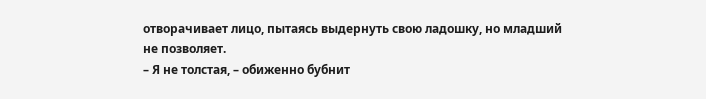отворачивает лицо, пытаясь выдернуть свою ладошку, но младший не позволяет.
– Я не толстая, – обиженно бубнит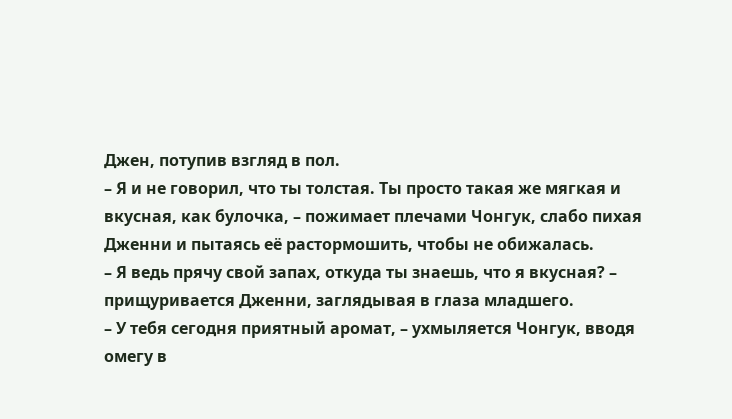Джен, потупив взгляд в пол.
– Я и не говорил, что ты толстая. Ты просто такая же мягкая и вкусная, как булочка, – пожимает плечами Чонгук, слабо пихая Дженни и пытаясь её растормошить, чтобы не обижалась.
– Я ведь прячу свой запах, откуда ты знаешь, что я вкусная? – прищуривается Дженни, заглядывая в глаза младшего.
– У тебя сегодня приятный аромат, – ухмыляется Чонгук, вводя омегу в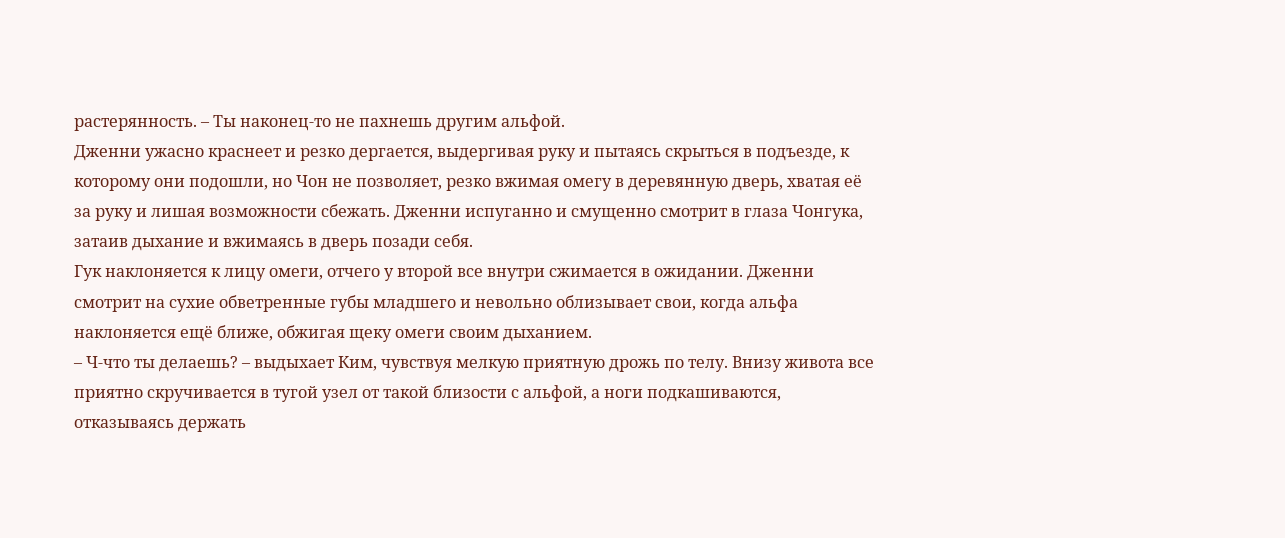растерянность. – Ты наконец-то не пахнешь другим альфой.
Дженни ужасно краснеет и резко дергается, выдергивая руку и пытаясь скрыться в подъезде, к которому они подошли, но Чон не позволяет, резко вжимая омегу в деревянную дверь, хватая её за руку и лишая возможности сбежать. Дженни испуганно и смущенно смотрит в глаза Чонгука, затаив дыхание и вжимаясь в дверь позади себя.
Гук наклоняется к лицу омеги, отчего у второй все внутри сжимается в ожидании. Дженни смотрит на сухие обветренные губы младшего и невольно облизывает свои, когда альфа наклоняется ещё ближе, обжигая щеку омеги своим дыханием.
– Ч-что ты делаешь? – выдыхает Ким, чувствуя мелкую приятную дрожь по телу. Внизу живота все приятно скручивается в тугой узел от такой близости с альфой, а ноги подкашиваются, отказываясь держать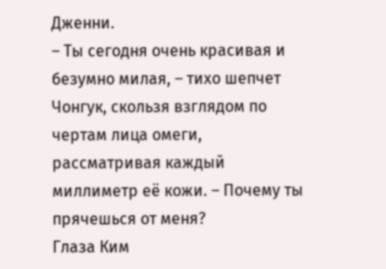Дженни.
– Ты сегодня очень красивая и безумно милая, – тихо шепчет Чонгук, скользя взглядом по чертам лица омеги, рассматривая каждый миллиметр её кожи. – Почему ты прячешься от меня?
Глаза Ким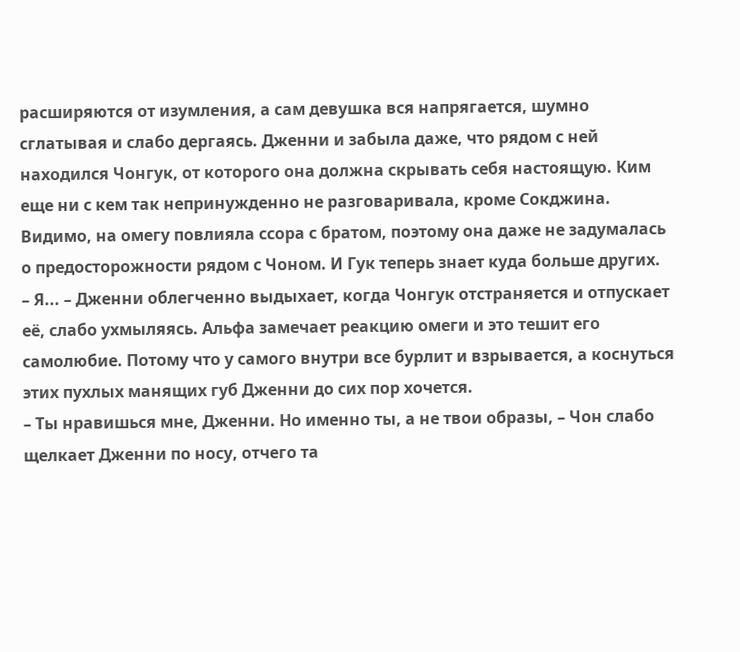расширяются от изумления, а сам девушка вся напрягается, шумно сглатывая и слабо дергаясь. Дженни и забыла даже, что рядом с ней находился Чонгук, от которого она должна скрывать себя настоящую. Ким еще ни с кем так непринужденно не разговаривала, кроме Сокджина. Видимо, на омегу повлияла ссора с братом, поэтому она даже не задумалась о предосторожности рядом с Чоном. И Гук теперь знает куда больше других.
– Я... – Дженни облегченно выдыхает, когда Чонгук отстраняется и отпускает её, слабо ухмыляясь. Альфа замечает реакцию омеги и это тешит его самолюбие. Потому что у самого внутри все бурлит и взрывается, а коснуться этих пухлых манящих губ Дженни до сих пор хочется.
– Ты нравишься мне, Дженни. Но именно ты, а не твои образы, – Чон слабо щелкает Дженни по носу, отчего та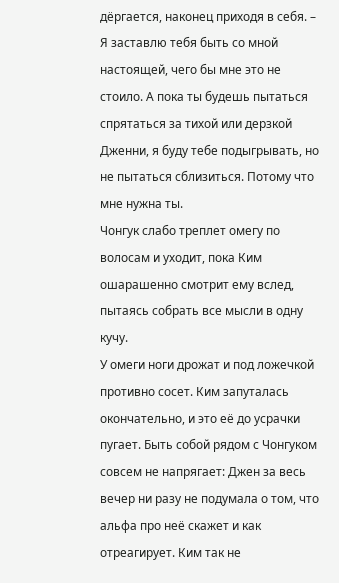дёргается, наконец приходя в себя. – Я заставлю тебя быть со мной настоящей, чего бы мне это не стоило. А пока ты будешь пытаться спрятаться за тихой или дерзкой Дженни, я буду тебе подыгрывать, но не пытаться сблизиться. Потому что мне нужна ты.
Чонгук слабо треплет омегу по волосам и уходит, пока Ким ошарашенно смотрит ему вслед, пытаясь собрать все мысли в одну кучу.
У омеги ноги дрожат и под ложечкой противно сосет. Ким запуталась окончательно, и это её до усрачки пугает. Быть собой рядом с Чонгуком совсем не напрягает: Джен за весь вечер ни разу не подумала о том, что альфа про неё скажет и как отреагирует. Ким так не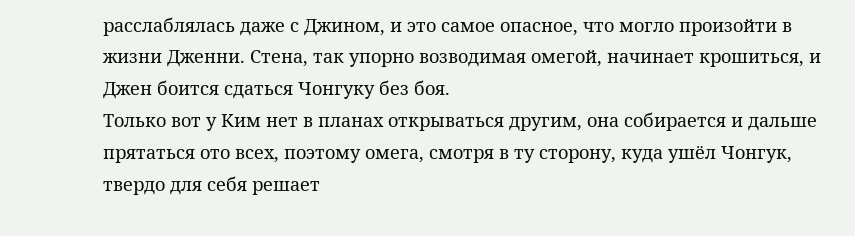расслаблялась даже с Джином, и это самое опасное, что могло произойти в жизни Дженни. Стена, так упорно возводимая омегой, начинает крошиться, и Джен боится сдаться Чонгуку без боя.
Только вот у Ким нет в планах открываться другим, она собирается и дальше прятаться ото всех, поэтому омега, смотря в ту сторону, куда ушёл Чонгук, твердо для себя решает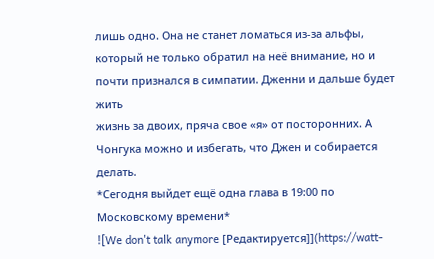лишь одно. Она не станет ломаться из-за альфы, который не только обратил на неё внимание, но и почти признался в симпатии. Дженни и дальше будет жить
жизнь за двоих, пряча свое «я» от посторонних. А Чонгука можно и избегать, что Джен и собирается делать.
*Сегодня выйдет ещё одна глава в 19:00 по Московскому времени*
![We don't talk anymore [Редактируется]](https://watt-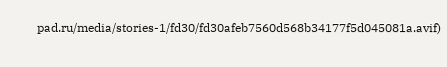pad.ru/media/stories-1/fd30/fd30afeb7560d568b34177f5d045081a.avif)